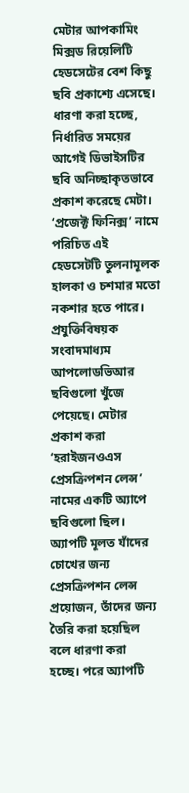মেটার আপকামিং মিক্সড রিয়েলিটি হেডসেটের বেশ কিছু ছবি প্রকাশ্যে এসেছে। ধারণা করা হচ্ছে, নির্ধারিত সময়ের আগেই ডিভাইসটির ছবি অনিচ্ছাকৃতভাবে প্রকাশ করেছে মেটা। ‘প্রজেক্ট ফিনিক্স’ নামে পরিচিত এই হেডসেটটি তুলনামূলক হালকা ও চশমার মতো নকশার হতে পারে।
প্রযুক্তিবিষয়ক সংবাদমাধ্যম আপলোডভিআর ছবিগুলো খুঁজে পেয়েছে। মেটার প্রকাশ করা ‘হরাইজনওএস প্রেসক্রিপশন লেন্স’ নামের একটি অ্যাপে ছবিগুলো ছিল। অ্যাপটি মূলত যাঁদের চোখের জন্য প্রেসক্রিপশন লেন্স প্রয়োজন, তাঁদের জন্য তৈরি করা হয়েছিল বলে ধারণা করা হচ্ছে। পরে অ্যাপটি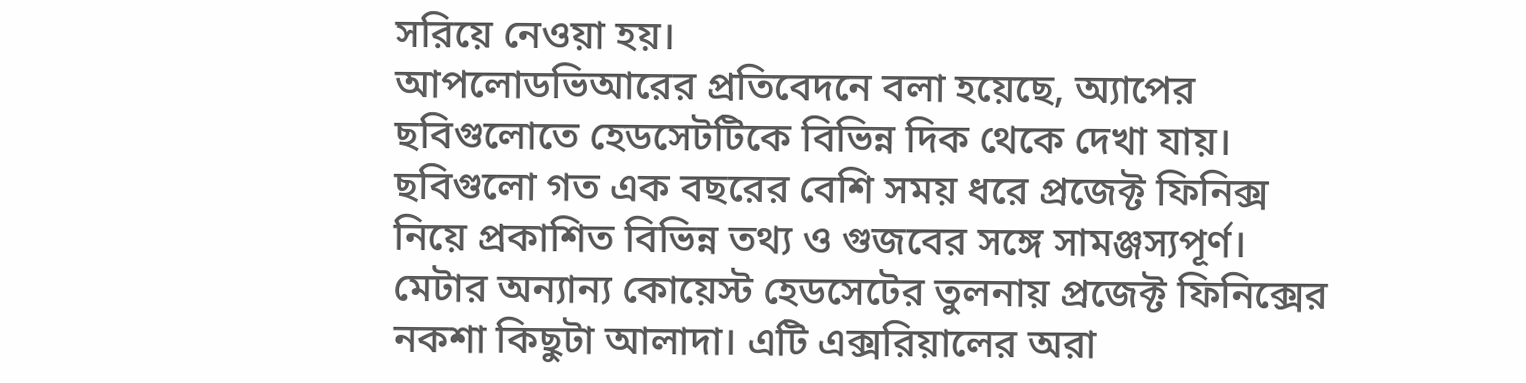সরিয়ে নেওয়া হয়।
আপলোডভিআরের প্রতিবেদনে বলা হয়েছে, অ্যাপের ছবিগুলোতে হেডসেটটিকে বিভিন্ন দিক থেকে দেখা যায়। ছবিগুলো গত এক বছরের বেশি সময় ধরে প্রজেক্ট ফিনিক্স নিয়ে প্রকাশিত বিভিন্ন তথ্য ও গুজবের সঙ্গে সামঞ্জস্যপূর্ণ।
মেটার অন্যান্য কোয়েস্ট হেডসেটের তুলনায় প্রজেক্ট ফিনিক্সের নকশা কিছুটা আলাদা। এটি এক্সরিয়ালের অরা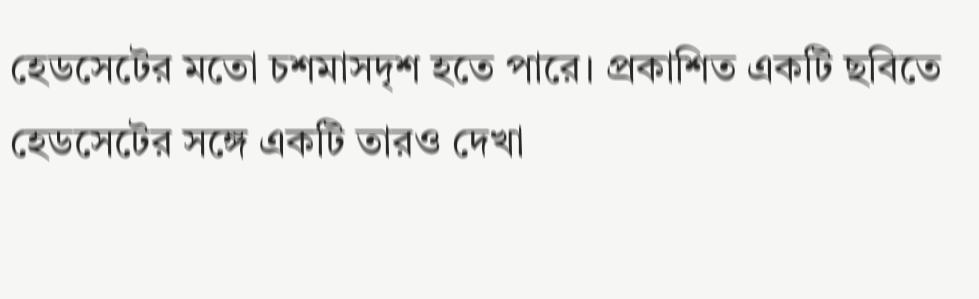হেডসেটের মতো চশমাসদৃশ হতে পারে। প্রকাশিত একটি ছবিতে হেডসেটের সঙ্গে একটি তারও দেখা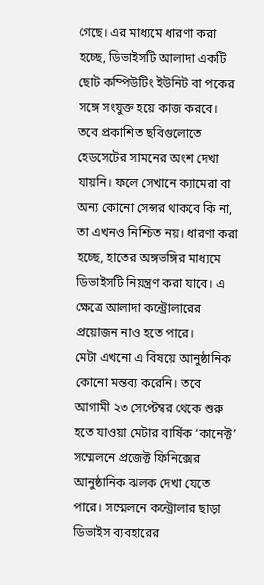গেছে। এর মাধ্যমে ধারণা করা হচ্ছে, ডিভাইসটি আলাদা একটি ছোট কম্পিউটিং ইউনিট বা পকের সঙ্গে সংযুক্ত হয়ে কাজ করবে।
তবে প্রকাশিত ছবিগুলোতে হেডসেটের সামনের অংশ দেখা যায়নি। ফলে সেখানে ক্যামেরা বা অন্য কোনো সেন্সর থাকবে কি না, তা এখনও নিশ্চিত নয়। ধারণা করা হচ্ছে, হাতের অঙ্গভঙ্গির মাধ্যমে ডিভাইসটি নিয়ন্ত্রণ করা যাবে। এ ক্ষেত্রে আলাদা কন্ট্রোলারের প্রয়োজন নাও হতে পারে।
মেটা এখনো এ বিষয়ে আনুষ্ঠানিক কোনো মন্তব্য করেনি। তবে আগামী ২৩ সেপ্টেম্বর থেকে শুরু হতে যাওয়া মেটার বার্ষিক ‘কানেক্ট’ সম্মেলনে প্রজেক্ট ফিনিক্সের আনুষ্ঠানিক ঝলক দেখা যেতে পারে। সম্মেলনে কন্ট্রোলার ছাড়া ডিভাইস ব্যবহারের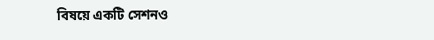বিষয়ে একটি সেশনও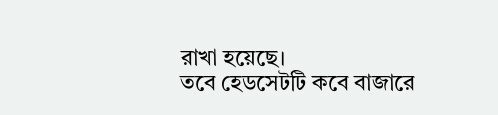রাখা হয়েছে।
তবে হেডসেটটি কবে বাজারে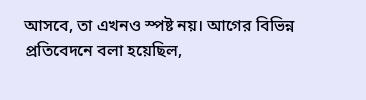আসবে, তা এখনও স্পষ্ট নয়। আগের বিভিন্ন প্রতিবেদনে বলা হয়েছিল,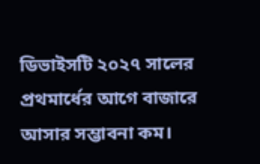ডিভাইসটি ২০২৭ সালের প্রথমার্ধের আগে বাজারে আসার সম্ভাবনা কম।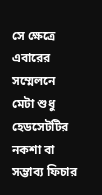সে ক্ষেত্রে এবারের সম্মেলনে মেটা শুধু হেডসেটটির নকশা বা সম্ভাব্য ফিচার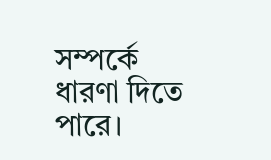সম্পর্কে ধারণা দিতে পারে।